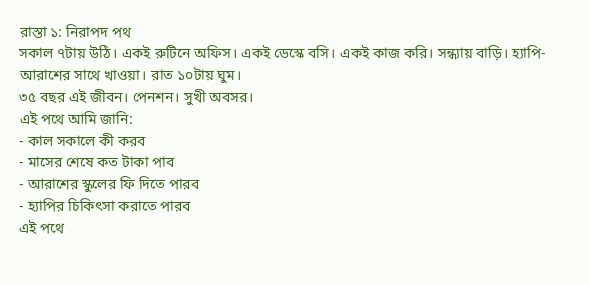রাস্তা ১: নিরাপদ পথ
সকাল ৭টায় উঠি। একই রুটিনে অফিস। একই ডেস্কে বসি। একই কাজ করি। সন্ধ্যায় বাড়ি। হ্যাপি-আরাশের সাথে খাওয়া। রাত ১০টায় ঘুম।
৩৫ বছর এই জীবন। পেনশন। সুখী অবসর।
এই পথে আমি জানি:
- কাল সকালে কী করব
- মাসের শেষে কত টাকা পাব
- আরাশের স্কুলের ফি দিতে পারব
- হ্যাপির চিকিৎসা করাতে পারব
এই পথে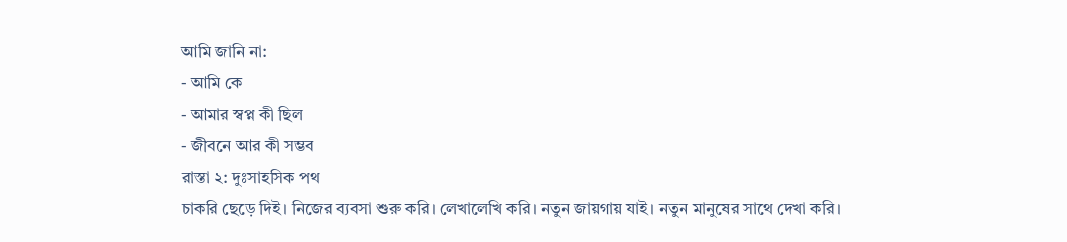আমি জানি না:
- আমি কে
- আমার স্বপ্ন কী ছিল
- জীবনে আর কী সম্ভব
রাস্তা ২: দুঃসাহসিক পথ
চাকরি ছেড়ে দিই। নিজের ব্যবসা শুরু করি। লেখালেখি করি। নতুন জায়গায় যাই। নতুন মানুষের সাথে দেখা করি।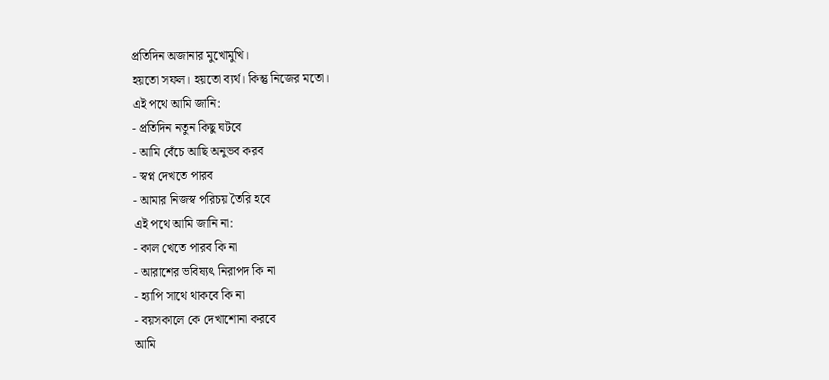প্রতিদিন অজানার মুখোমুখি।
হয়তো সফল। হয়তো ব্যর্থ। কিন্তু নিজের মতো।
এই পথে আমি জানি:
- প্রতিদিন নতুন কিছু ঘটবে
- আমি বেঁচে আছি অনুভব করব
- স্বপ্ন দেখতে পারব
- আমার নিজস্ব পরিচয় তৈরি হবে
এই পথে আমি জানি না:
- কাল খেতে পারব কি না
- আরাশের ভবিষ্যৎ নিরাপদ কি না
- হ্যাপি সাথে থাকবে কি না
- বয়সকালে কে দেখাশোনা করবে
আমি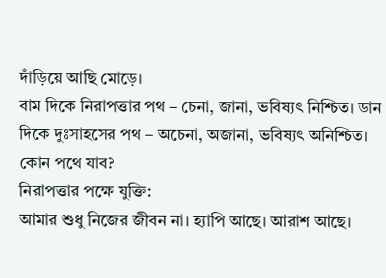দাঁড়িয়ে আছি মোড়ে।
বাম দিকে নিরাপত্তার পথ – চেনা, জানা, ভবিষ্যৎ নিশ্চিত। ডান দিকে দুঃসাহসের পথ – অচেনা, অজানা, ভবিষ্যৎ অনিশ্চিত।
কোন পথে যাব?
নিরাপত্তার পক্ষে যুক্তি:
আমার শুধু নিজের জীবন না। হ্যাপি আছে। আরাশ আছে।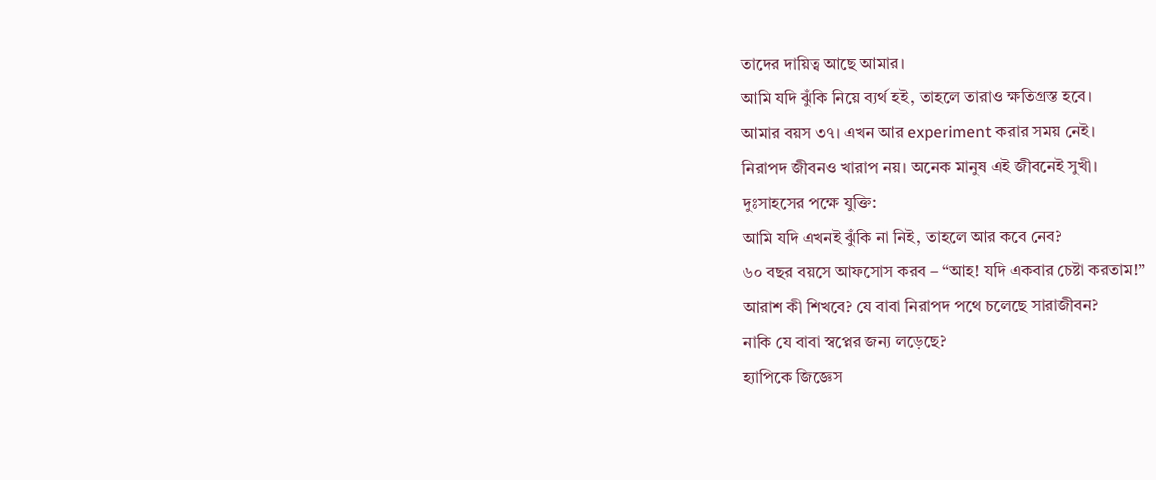তাদের দায়িত্ব আছে আমার।
আমি যদি ঝুঁকি নিয়ে ব্যর্থ হই, তাহলে তারাও ক্ষতিগ্রস্ত হবে।
আমার বয়স ৩৭। এখন আর experiment করার সময় নেই।
নিরাপদ জীবনও খারাপ নয়। অনেক মানুষ এই জীবনেই সুখী।
দুঃসাহসের পক্ষে যুক্তি:
আমি যদি এখনই ঝুঁকি না নিই, তাহলে আর কবে নেব?
৬০ বছর বয়সে আফসোস করব – “আহ! যদি একবার চেষ্টা করতাম!”
আরাশ কী শিখবে? যে বাবা নিরাপদ পথে চলেছে সারাজীবন?
নাকি যে বাবা স্বপ্নের জন্য লড়েছে?
হ্যাপিকে জিজ্ঞেস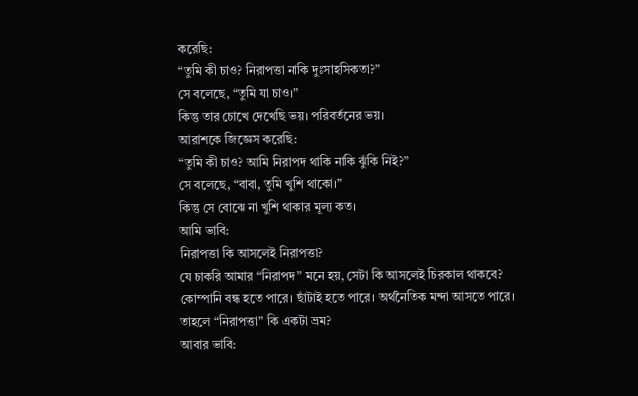করেছি:
“তুমি কী চাও? নিরাপত্তা নাকি দুঃসাহসিকতা?”
সে বলেছে, “তুমি যা চাও।”
কিন্তু তার চোখে দেখেছি ভয়। পরিবর্তনের ভয়।
আরাশকে জিজ্ঞেস করেছি:
“তুমি কী চাও? আমি নিরাপদ থাকি নাকি ঝুঁকি নিই?”
সে বলেছে, “বাবা, তুমি খুশি থাকো।”
কিন্তু সে বোঝে না খুশি থাকার মূল্য কত।
আমি ভাবি:
নিরাপত্তা কি আসলেই নিরাপত্তা?
যে চাকরি আমার “নিরাপদ” মনে হয়, সেটা কি আসলেই চিরকাল থাকবে?
কোম্পানি বন্ধ হতে পারে। ছাঁটাই হতে পারে। অর্থনৈতিক মন্দা আসতে পারে।
তাহলে “নিরাপত্তা” কি একটা ভ্রম?
আবার ভাবি: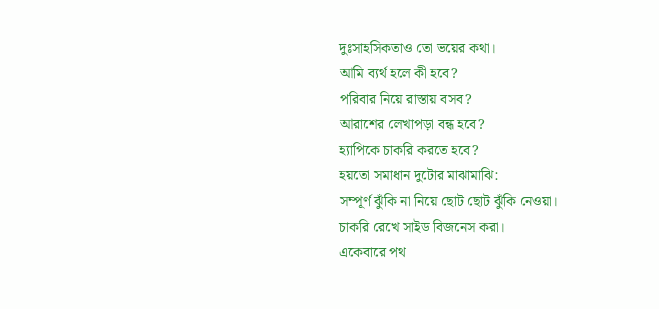দুঃসাহসিকতাও তো ভয়ের কথা।
আমি ব্যর্থ হলে কী হবে?
পরিবার নিয়ে রাস্তায় বসব?
আরাশের লেখাপড়া বন্ধ হবে?
হ্যাপিকে চাকরি করতে হবে?
হয়তো সমাধান দুটোর মাঝামাঝি:
সম্পূর্ণ ঝুঁকি না নিয়ে ছোট ছোট ঝুঁকি নেওয়া।
চাকরি রেখে সাইড বিজনেস করা।
একেবারে পথ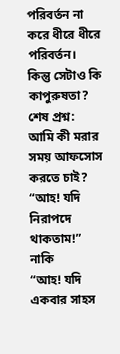পরিবর্তন না করে ধীরে ধীরে পরিবর্তন।
কিন্তু সেটাও কি কাপুরুষতা?
শেষ প্রশ্ন:
আমি কী মরার সময় আফসোস করতে চাই?
“আহ! যদি নিরাপদে থাকতাম!”
নাকি
“আহ! যদি একবার সাহস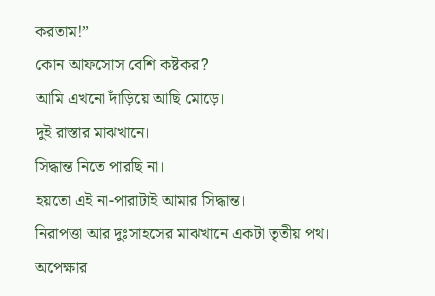করতাম!”
কোন আফসোস বেশি কষ্টকর?
আমি এখনো দাঁড়িয়ে আছি মোড়ে।
দুই রাস্তার মাঝখানে।
সিদ্ধান্ত নিতে পারছি না।
হয়তো এই না-পারাটাই আমার সিদ্ধান্ত।
নিরাপত্তা আর দুঃসাহসের মাঝখানে একটা তৃতীয় পথ।
অপেক্ষার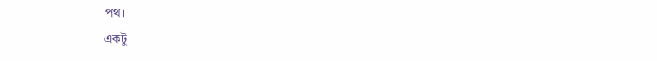পথ।
একটু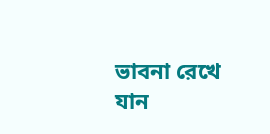ভাবনা রেখে যান